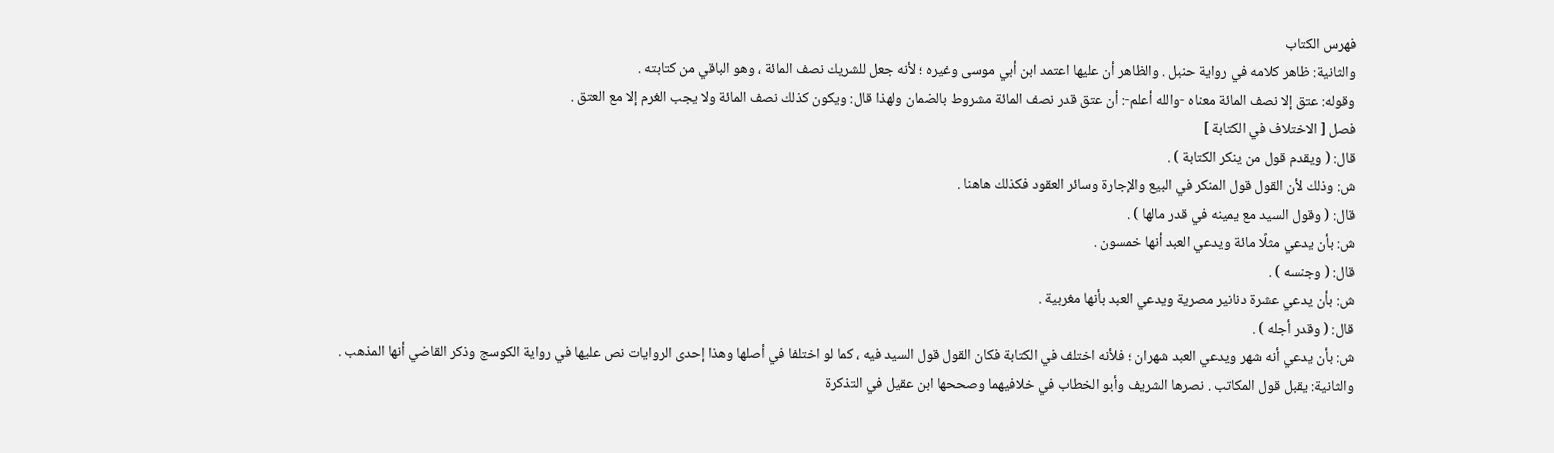فهرس الكتاب
والثانية: ظاهر كلامه في رواية حنبل . والظاهر أن عليها اعتمد ابن أبي موسى وغيره ؛ لأنه جعل للشريك نصف المائة ، وهو الباقي من كتابته .
وقوله: عتق إلا نصف المائة معناه -والله أعلم-: أن عتق قدر نصف المائة مشروط بالضمان ولهذا قال: ويكون كذلك نصف المائة ولا يجب الغرم إلا مع العتق .
فصل [ الاختلاف في الكتابة ]
قال: ( ويقدم قول من ينكر الكتابة ) .
ش: وذلك لأن القول قول المنكر في البيع والإجارة وسائر العقود فكذلك هاهنا .
قال: ( وقول السيد مع يمينه في قدر مالها ) .
ش: بأن يدعي مثلًا مائة ويدعي العبد أنها خمسون .
قال: ( وجنسه ) .
ش: بأن يدعي عشرة دنانير مصرية ويدعي العبد بأنها مغربية .
قال: ( وقدر أجله ) .
ش: بأن يدعي أنه شهر ويدعي العبد شهران ؛ فلأنه اختلف في الكتابة فكان القول قول السيد فيه ، كما لو اختلفا في أصلها وهذا إحدى الروايات نص عليها في رواية الكوسج وذكر القاضي أنها المذهب .
والثانية: يقبل قول المكاتب . نصرها الشريف وأبو الخطاب في خلافيهما وصححها ابن عقيل في التذكرة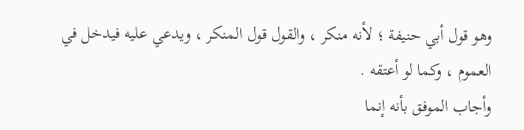وهو قول أبي حنيفة ؛ لأنه منكر ، والقول قول المنكر ، ويدعي عليه فيدخل في العموم ، وكما لو أعتقه .
وأجاب الموفق بأنه إنما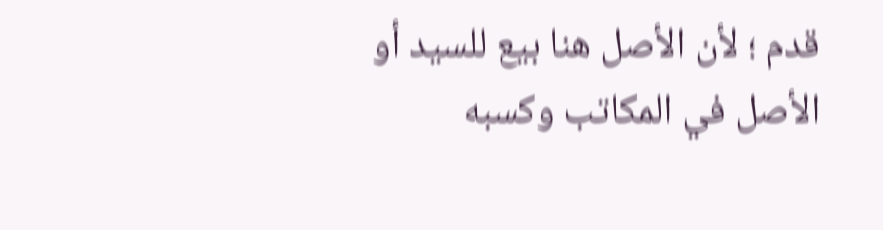قدم ؛ لأن الأصل هنا بيع للسيد أو الأصل في المكاتب وكسبه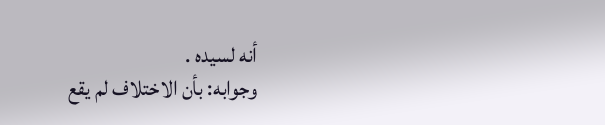أنه لسيده .
وجوابه: بأن الاختلاف لم يقع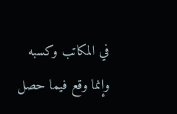في المكاتب وكسبه وإنما وقع فيما حصل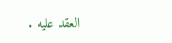العقد عليه .